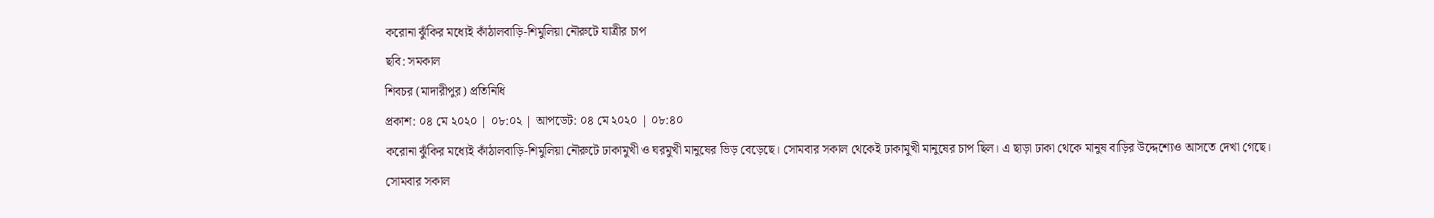করোনা ঝুঁকির মধ্যেই কাঁঠালবাড়ি-শিমুলিয়া নৌরুটে যাত্রীর চাপ
ছবি: সমকাল
শিবচর (মাদারীপুর) প্রতিনিধি
প্রকাশ: ০৪ মে ২০২০ | ০৮:০২ | আপডেট: ০৪ মে ২০২০ | ০৮:৪০
করোনা ঝুঁকির মধ্যেই কাঁঠালবাড়ি-শিমুলিয়া নৌরুটে ঢাকামুখী ও ঘরমুখী মানুষের ভিড় বেড়েছে। সোমবার সকাল থেকেই ঢাকামুখী মানুষের চাপ ছিল। এ ছাড়া ঢাকা থেকে মানুষ বাড়ির উদ্দেশ্যেও আসতে দেখা গেছে।
সোমবার সকাল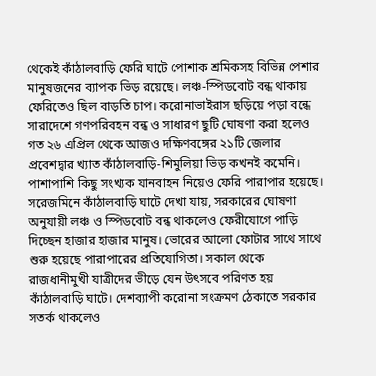থেকেই কাঁঠালবাড়ি ফেরি ঘাটে পোশাক শ্রমিকসহ বিভিন্ন পেশার মানুষজনের ব্যাপক ভিড় রয়েছে। লঞ্চ-স্পিডবোট বন্ধ থাকায় ফেরিতেও ছিল বাড়তি চাপ। করোনাভাইরাস ছড়িয়ে পড়া বন্ধে সারাদেশে গণপরিবহন বন্ধ ও সাধারণ ছুটি ঘোষণা করা হলেও গত ২৬ এপ্রিল থেকে আজও দক্ষিণবঙ্গের ২১টি জেলার প্রবেশদ্বার খ্যাত কাঁঠালবাড়ি-শিমুলিয়া ভিড় কখনই কমেনি। পাশাপাশি কিছু সংখ্যক যানবাহন নিয়েও ফেরি পারাপার হয়েছে।
সরেজমিনে কাঁঠালবাড়ি ঘাটে দেখা যায়, সরকারের ঘোষণা অনুযায়ী লঞ্চ ও স্পিডবোট বন্ধ থাকলেও ফেরীযোগে পাড়ি দিচ্ছেন হাজার হাজার মানুষ। ভোরের আলো ফোটার সাথে সাথে শুরু হয়েছে পারাপারের প্রতিযোগিতা। সকাল থেকে রাজধানীমুখী যাত্রীদের ভীড়ে যেন উৎসবে পরিণত হয় কাঁঠালবাড়ি ঘাটে। দেশব্যাপী করোনা সংক্রমণ ঠেকাতে সরকার সতর্ক থাকলেও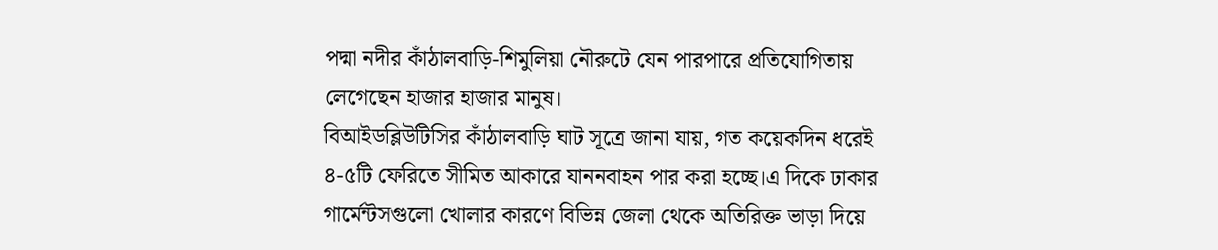পদ্মা নদীর কাঁঠালবাড়ি-শিমুলিয়া নৌরুটে যেন পারপারে প্রতিযোগিতায় লেগেছেন হাজার হাজার মানুষ।
বিআইডব্লিউটিসির কাঁঠালবাড়ি ঘাট সূত্রে জানা যায়, গত কয়েকদিন ধরেই ৪-৫টি ফেরিতে সীমিত আকারে যাননবাহন পার করা হচ্ছে।এ দিকে ঢাকার গার্মেন্টসগুলো খোলার কারণে বিভিন্ন জেলা থেকে অতিরিক্ত ভাড়া দিয়ে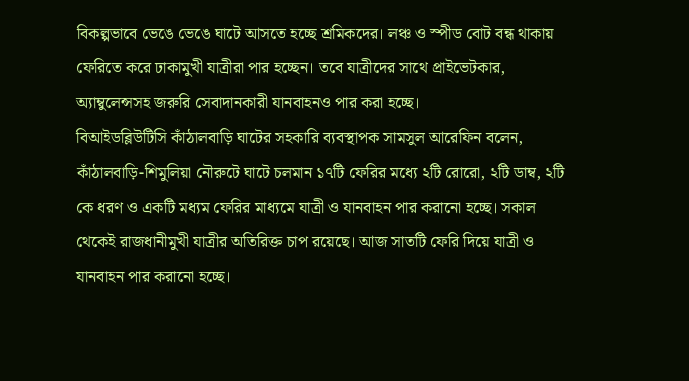বিকল্পভাবে ভেঙে ভেঙে ঘাটে আসতে হচ্ছে শ্রমিকদের। লঞ্চ ও স্পীড বোট বন্ধ থাকায় ফেরিতে করে ঢাকামুখী যাত্রীরা পার হচ্ছেন। তবে যাত্রীদের সাথে প্রাইভেটকার, অ্যাম্বুলেন্সসহ জরুরি সেবাদানকারী যানবাহনও পার করা হচ্ছে।
বিআইডব্লিউটিসি কাঁঠালবাড়ি ঘাটের সহকারি ব্যবস্থাপক সামসুল আরেফিন বলেন, কাঁঠালবাড়ি-শিমুলিয়া নৌরুটে ঘাটে চলমান ১৭টি ফেরির মধ্যে ২টি রোরো, ২টি ডাম্ব, ২টি কে ধরণ ও একটি মধ্যম ফেরির মাধ্যমে যাত্রী ও যানবাহন পার করানো হচ্ছে। সকাল থেকেই রাজধানীমুখী যাত্রীর অতিরিক্ত চাপ রয়েছে। আজ সাতটি ফেরি দিয়ে যাত্রী ও যানবাহন পার করানো হচ্ছে।